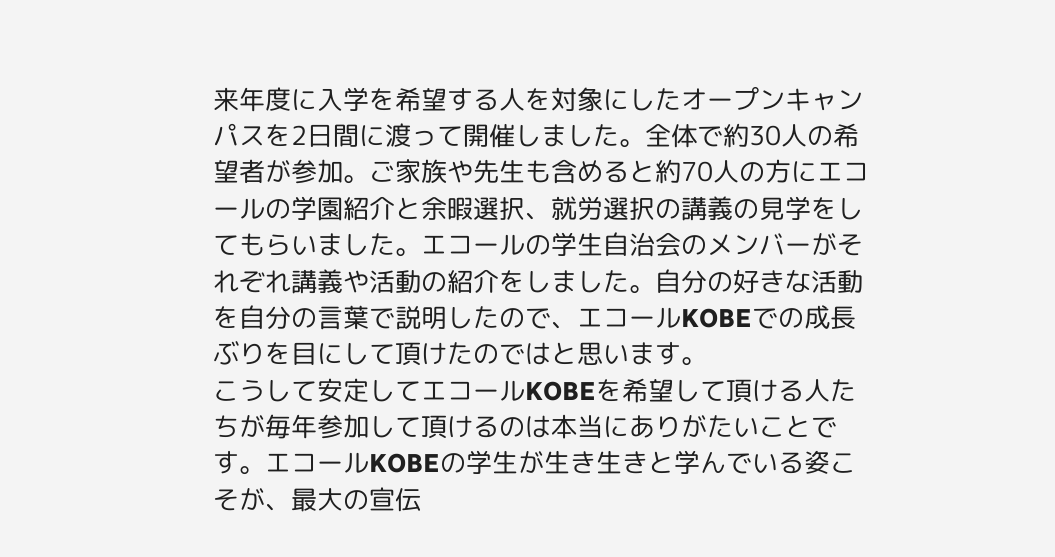来年度に入学を希望する人を対象にしたオープンキャンパスを2日間に渡って開催しました。全体で約30人の希望者が参加。ご家族や先生も含めると約70人の方にエコールの学園紹介と余暇選択、就労選択の講義の見学をしてもらいました。エコールの学生自治会のメンバーがそれぞれ講義や活動の紹介をしました。自分の好きな活動を自分の言葉で説明したので、エコールKOBEでの成長ぶりを目にして頂けたのではと思います。
こうして安定してエコールKOBEを希望して頂ける人たちが毎年参加して頂けるのは本当にありがたいことです。エコールKOBEの学生が生き生きと学んでいる姿こそが、最大の宣伝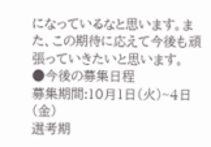になっているなと思います。また、この期待に応えて今後も頑張っていきたいと思います。
●今後の募集日程
募集期間:10月1日(火)~4日(金)
選考期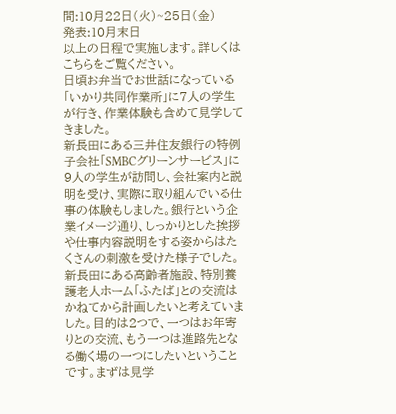間:10月22日(火)~25日(金)
発表:10月末日
以上の日程で実施します。詳しくはこちらをご覧ください。
日頃お弁当でお世話になっている「いかり共同作業所」に7人の学生が行き、作業体験も含めて見学してきました。
新長田にある三井住友銀行の特例子会社「SMBCグリーンサービス」に9人の学生が訪問し、会社案内と説明を受け、実際に取り組んでいる仕事の体験もしました。銀行という企業イメージ通り、しっかりとした挨拶や仕事内容説明をする姿からはたくさんの刺激を受けた様子でした。
新長田にある高齢者施設、特別養護老人ホーム「ふたば」との交流はかねてから計画したいと考えていました。目的は2つで、一つはお年寄りとの交流、もう一つは進路先となる働く場の一つにしたいということです。まずは見学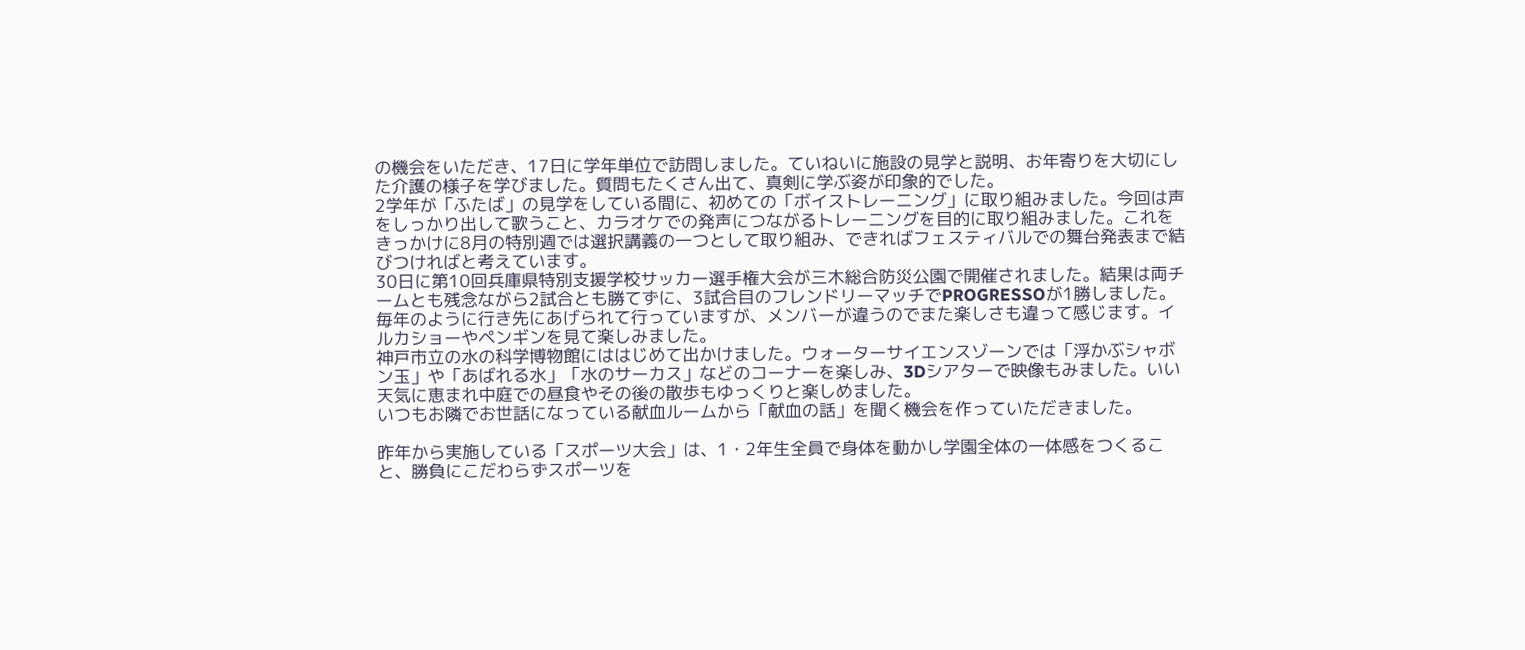の機会をいただき、17日に学年単位で訪問しました。ていねいに施設の見学と説明、お年寄りを大切にした介護の様子を学びました。質問もたくさん出て、真剣に学ぶ姿が印象的でした。
2学年が「ふたば」の見学をしている間に、初めての「ボイストレーニング」に取り組みました。今回は声をしっかり出して歌うこと、カラオケでの発声につながるトレーニングを目的に取り組みました。これをきっかけに8月の特別週では選択講義の一つとして取り組み、できればフェスティバルでの舞台発表まで結びつければと考えています。
30日に第10回兵庫県特別支援学校サッカー選手権大会が三木総合防災公園で開催されました。結果は両チームとも残念ながら2試合とも勝てずに、3試合目のフレンドリーマッチでPROGRESSOが1勝しました。
毎年のように行き先にあげられて行っていますが、メンバーが違うのでまた楽しさも違って感じます。イルカショーやペンギンを見て楽しみました。
神戸市立の水の科学博物館にははじめて出かけました。ウォーターサイエンスゾーンでは「浮かぶシャボン玉」や「あばれる水」「水のサーカス」などのコーナーを楽しみ、3Dシアターで映像もみました。いい天気に恵まれ中庭での昼食やその後の散歩もゆっくりと楽しめました。
いつもお隣でお世話になっている献血ルームから「献血の話」を聞く機会を作っていただきました。

昨年から実施している「スポーツ大会」は、1・2年生全員で身体を動かし学園全体の一体感をつくること、勝負にこだわらずスポーツを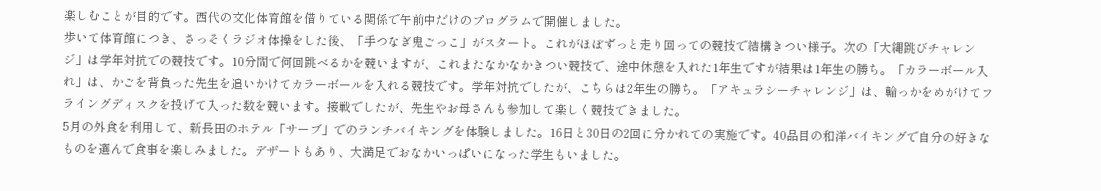楽しむことが目的です。西代の文化体育館を借りている関係で午前中だけのプログラムで開催しました。
歩いて体育館につき、さっそくラジオ体操をした後、「手つなぎ鬼ごっこ」がスタート。これがほぼずっと走り回っての競技で結構きつい様子。次の「大縄跳びチャレンジ」は学年対抗での競技です。10分間で何回跳べるかを競いますが、これまたなかなかきつい競技で、途中休憩を入れた1年生ですが結果は1年生の勝ち。「カラーボール入れ」は、かごを背負った先生を追いかけてカラーボールを入れる競技です。学年対抗でしたが、こちらは2年生の勝ち。「アキュラシーチャレンジ」は、輪っかをめがけてフライングディスクを投げて入った数を競います。接戦でしたが、先生やお母さんも参加して楽しく競技できました。
5月の外食を利用して、新長田のホテル「サーブ」でのランチバイキングを体験しました。16日と30日の2回に分かれての実施です。40品目の和洋バイキングで自分の好きなものを選んで食事を楽しみました。デザートもあり、大満足でおなかいっぱいになった学生もいました。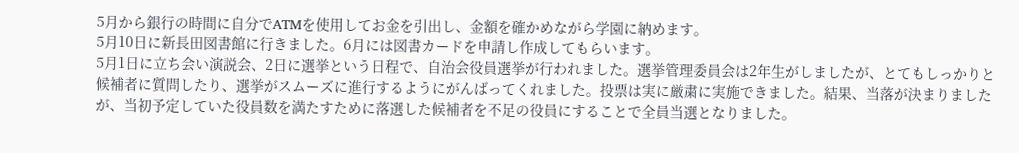5月から銀行の時間に自分でATMを使用してお金を引出し、金額を確かめながら学園に納めます。
5月10日に新長田図書館に行きました。6月には図書カードを申請し作成してもらいます。
5月1日に立ち会い演説会、2日に選挙という日程で、自治会役員選挙が行われました。選挙管理委員会は2年生がしましたが、とてもしっかりと候補者に質問したり、選挙がスムーズに進行するようにがんばってくれました。投票は実に厳粛に実施できました。結果、当落が決まりましたが、当初予定していた役員数を満たすために落選した候補者を不足の役員にすることで全員当選となりました。